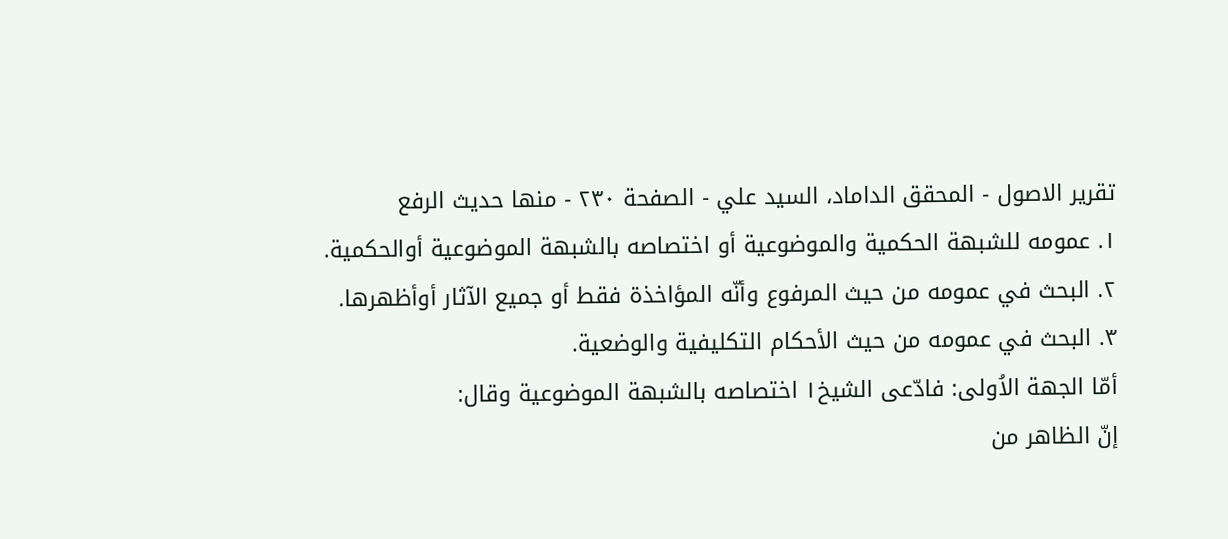تقریر الاصول - المحقق الداماد، السيد علي - الصفحة ٢٣٠ - منها حديث الرفع
١. عمومه للشبهة الحكمية والموضوعية أو اختصاصه بالشبهة الموضوعية أوالحكمية.
٢. البحث في عمومه من حيث المرفوع وأنّه المؤاخذة فقط أو جميع الآثار أوأظهرها.
٣. البحث في عمومه من حيث الأحكام التكليفية والوضعية.
أمّا الجهة الاُولى: فادّعى الشيخ١ اختصاصه بالشبهة الموضوعية وقال:
إنّ الظاهر من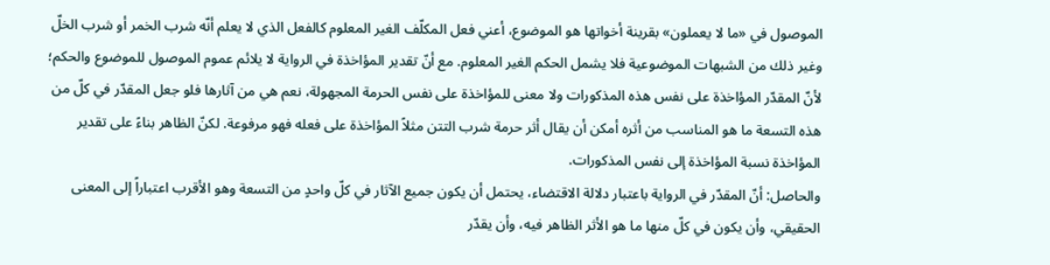الموصول في «ما لا يعملون» بقرينة أخواتها هو الموضوع، أعني فعل المكلّف الغير المعلوم كالفعل الذي لا يعلم أنّه شرب الخمر أو شرب الخلّ وغير ذلك من الشبهات الموضوعية فلا يشمل الحكم الغير المعلوم. مع أنّ تقدير المؤاخذة في الرواية لا يلائم عموم الموصول للموضوع والحكم؛ لأنّ المقدّر المؤاخذة على نفس هذه المذكورات ولا معنى للمؤاخذة على نفس الحرمة المجهولة، نعم هي من آثارها فلو جعل المقدّر في كلّ من هذه التسعة ما هو المناسب من أثره أمكن أن يقال أثر حرمة شرب التتن مثلاً المؤاخذة على فعله فهو مرفوعة. لكنّ الظاهر بناءً على تقدير المؤاخذة نسبة المؤاخذة إلى نفس المذكورات.
والحاصل: أنّ المقدّر في الرواية باعتبار دلالة الاقتضاء، يحتمل أن يكون جميع الآثار في كلّ واحدٍ من التسعة وهو الأقرب اعتباراً إلى المعنى الحقيقي، وأن يكون في كلّ منها ما هو الأثر الظاهر فيه، وأن يقدّر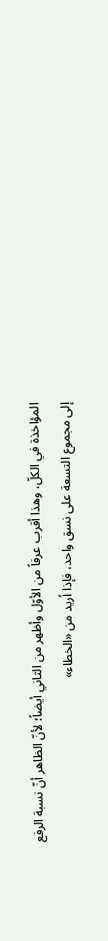المؤاخذة في الكلّ، وهذا أقرب عرفاً من الأوّل وأظهر من الثاني أيضاً؛ لأنّ الظاهر أنّ نسبة الرفع إلى مجموع التسعة على نسق واحد، فإذا اُريد من «الخطاء»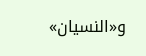و«النسيان»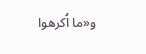و«ما اُكرهوا